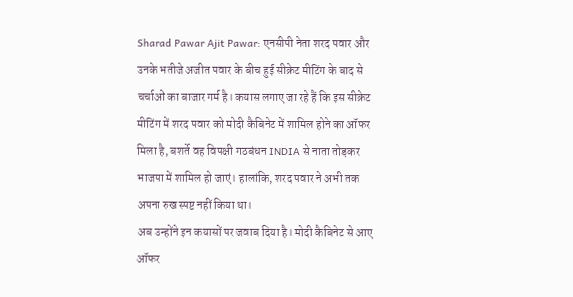Sharad Pawar Ajit Pawar: एनसीपी नेता शरद पवार और उनके भतीजे अजीत पवार के बीच हुई सीक्रेट मीटिंग के बाद से चर्चाओं का बाजार गर्म है। कयास लगाए जा रहे हैं कि इस सीक्रेट मीटिंग में शरद पवार को मोदी कैबिनेट में शामिल होने का ऑफर मिला है, बशर्ते वह विपक्षी गठबंधन INDIA से नाता तोड़कर भाजपा में शामिल हो जाएं। हालांकि, शरद पवार ने अभी तक अपना रुख स्पष्ट नहीं किया था।
अब उन्होंने इन कयासों पर जवाब दिया है। मोदी कैबिनेट से आए ऑफर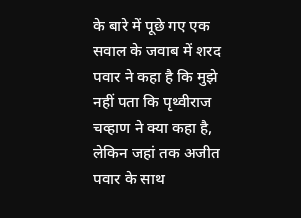के बारे में पूछे गए एक सवाल के जवाब में शरद पवार ने कहा है कि मुझे नहीं पता कि पृथ्वीराज चव्हाण ने क्या कहा है, लेकिन जहां तक अजीत पवार के साथ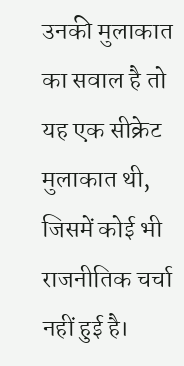उनकी मुलाकात का सवाल है तो यह एक सीक्रेट मुलाकात थी, जिसमें कोई भी राजनीतिक चर्चा नहीं हुई है।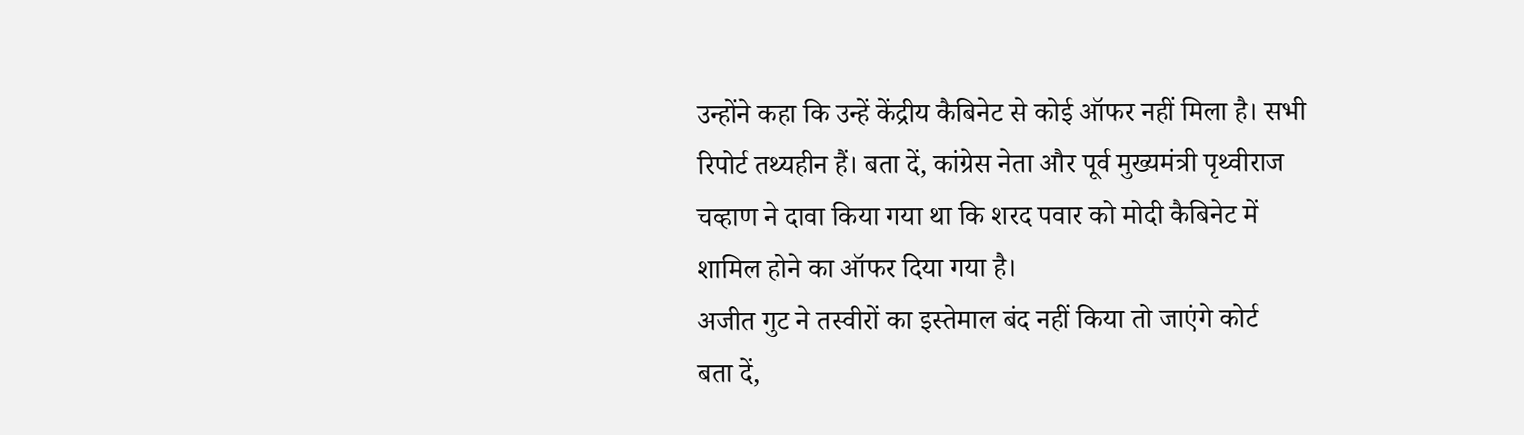उन्होंने कहा कि उन्हें केंद्रीय कैबिनेट से कोई ऑफर नहीं मिला है। सभी रिपोर्ट तथ्यहीन हैं। बता दें, कांग्रेस नेता और पूर्व मुख्यमंत्री पृथ्वीराज चव्हाण ने दावा किया गया था कि शरद पवार को मोदी कैबिनेट में शामिल होने का ऑफर दिया गया है।
अजीत गुट ने तस्वीरों का इस्तेमाल बंद नहीं किया तो जाएंगे कोर्ट
बता दें,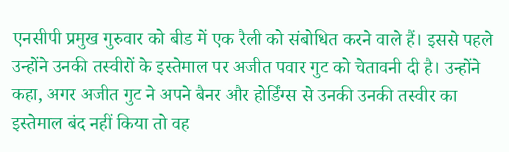एनसीपी प्रमुख गुरुवार को बीड में एक रैली को संबोधित करने वाले हैं। इससे पहले उन्होंने उनकी तस्वीरों के इस्तेमाल पर अजीत पवार गुट को चेतावनी दी है। उन्होंने कहा, अगर अजीत गुट ने अपने बैनर और होर्डिंग्स से उनकी उनकी तस्वीर का इस्तेमाल बंद नहीं किया तो वह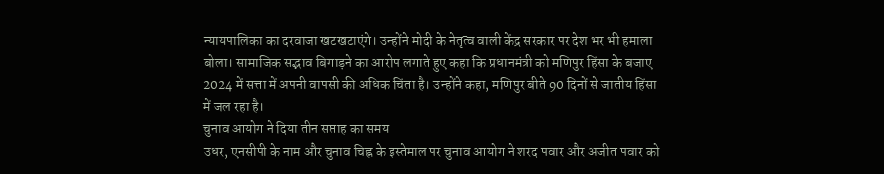न्यायपालिका का दरवाजा खटखटाएंगे। उन्होंने मोदी के नेतृत्व वाली केंद्र सरकार पर देश भर भी हमाला बोला। सामाजिक सद्भाव बिगाड़ने का आरोप लगाते हुए कहा कि प्रधानमंत्री को मणिपुर हिंसा के बजाए 2024 में सत्ता में अपनी वापसी की अधिक चिंता है। उन्होंने कहा, मणिपुर बीते 90 दिनों से जातीय हिंसा में जल रहा है।
चुनाव आयोग ने दिया तीन सप्ताह का समय
उधर, एनसीपी के नाम और चुनाव चिह्न के इस्तेमाल पर चुनाव आयोग ने शरद पवार और अजीत पवार को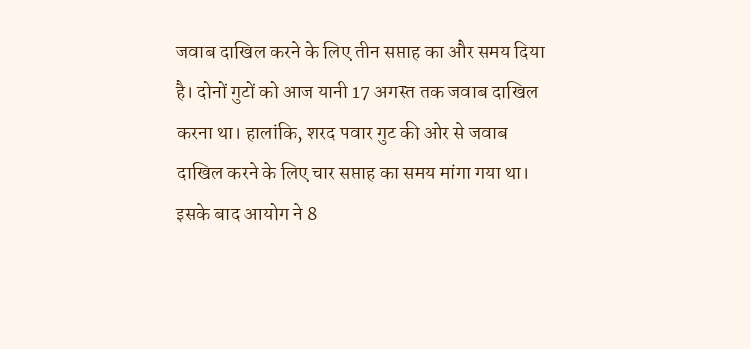जवाब दाखिल करने के लिए तीन सप्ताह का और समय दिया है। दोनों गुटों को आज यानी 17 अगस्त तक जवाब दाखिल करना था। हालांकि, शरद पवार गुट की ओर से जवाब दाखिल करने के लिए चार सप्ताह का समय मांगा गया था। इसके बाद आयोग ने 8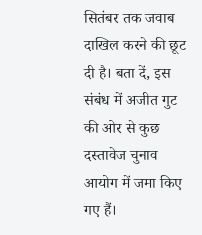सितंबर तक जवाब दाखिल करने की छूट दी है। बता दें, इस संबंध में अजीत गुट की ओर से कुछ दस्तावेज चुनाव आयोग में जमा किए गए हैं।